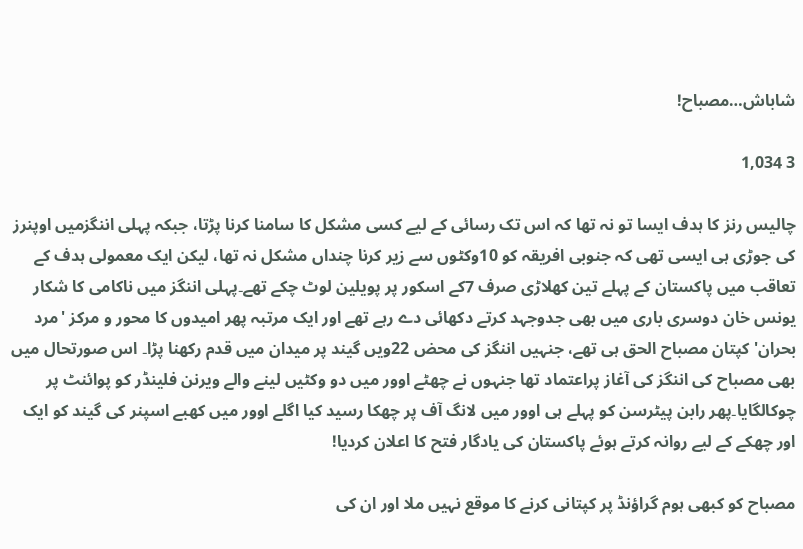شاباش…مصباح!

3 1,034

چالیس رنز کا ہدف ایسا تو نہ تھا کہ اس تک رسائی کے لیے کسی مشکل کا سامنا کرنا پڑتا، جبکہ پہلی اننگزمیں اوپنرز کی جوڑی ہی ایسی تھی کہ جنوبی افریقہ کو 10وکٹوں سے زیر کرنا چنداں مشکل نہ تھا، لیکن ایک معمولی ہدف کے تعاقب میں پاکستان کے پہلے تین کھلاڑی صرف 7کے اسکور پر پویلین لوٹ چکے تھے۔پہلی اننگز میں ناکامی کا شکار یونس خان دوسری باری میں بھی جدوجہد کرتے دکھائی دے رہے تھے اور ایک مرتبہ پھر امیدوں کا محور و مرکز 'مرد بحران' کپتان مصباح الحق ہی تھے، جنہیں اننگز کی محض 22ویں گیند پر میدان میں قدم رکھنا پڑا۔ اس صورتحال میں بھی مصباح کی اننگز کی آغاز پراعتماد تھا جنہوں نے چھٹے اوور میں دو وکٹیں لینے والے ویرنن فلینڈر کو پوائنٹ پر چوکالگایا۔پھر رابن پیٹرسن کو پہلے ہی اوور میں لانگ آف پر چھکا رسید کیا اگلے اوور میں کھبے اسپنر کی گیند کو ایک اور چھکے کے لیے روانہ کرتے ہوئے پاکستان کی یادگار فتح کا اعلان کردیا!

مصباح کو کبھی ہوم گراؤنڈ پر کپتانی کرنے کا موقع نہیں ملا اور ان کی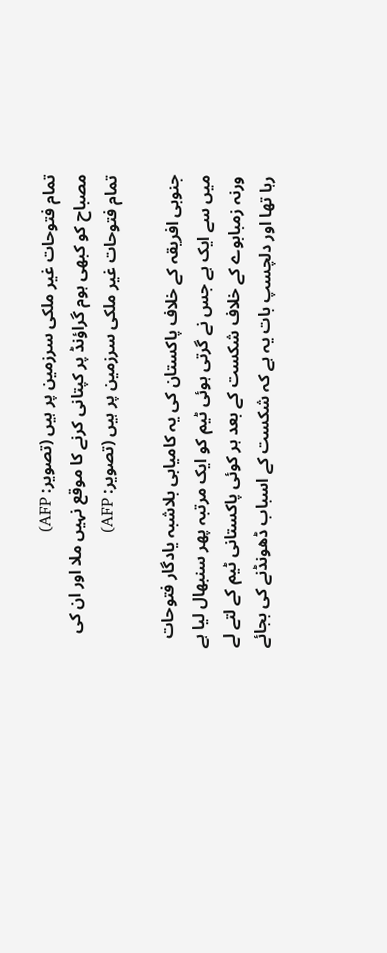تمام فتوحات غیر ملکی سرزمین پر ہیں (تصویر: AFP)
مصباح کو کبھی ہوم گراؤنڈ پر کپتانی کرنے کا موقع نہیں ملا اور ان کی تمام فتوحات غیر ملکی سرزمین پر ہیں (تصویر: AFP)

جنوبی افریقہ کے خلاف پاکستان کی یہ کامیابی بلاشبہ یادگار فتوحات میں سے ایک ہے جس نے گرتی ہوئی ٹیم کو ایک مرتبہ پھر سنبھال لیا ہے ورنہ زمبابوے کے خلاف شکست کے بعد ہر کوئی پاکستانی ٹیم کے لتے لے رہا تھا اور دلچسپ بات یہ ہے کہ شکست کے اسباب ڈھونڈنے کی بجائے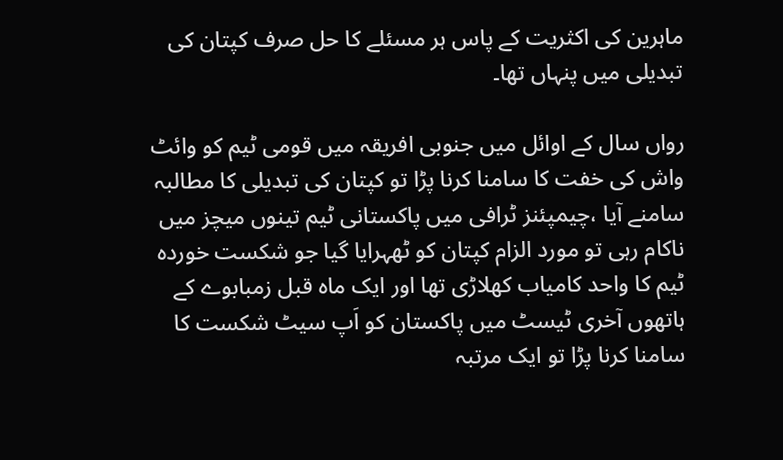ماہرین کی اکثریت کے پاس ہر مسئلے کا حل صرف کپتان کی تبدیلی میں پنہاں تھا۔

رواں سال کے اوائل میں جنوبی افریقہ میں قومی ٹیم کو وائٹ واش کی خفت کا سامنا کرنا پڑا تو کپتان کی تبدیلی کا مطالبہ سامنے آیا ،چیمپئنز ٹرافی میں پاکستانی ٹیم تینوں میچز میں ناکام رہی تو مورد الزام کپتان کو ٹھہرایا گیا جو شکست خوردہ ٹیم کا واحد کامیاب کھلاڑی تھا اور ایک ماہ قبل زمبابوے کے ہاتھوں آخری ٹیسٹ میں پاکستان کو اَپ سیٹ شکست کا سامنا کرنا پڑا تو ایک مرتبہ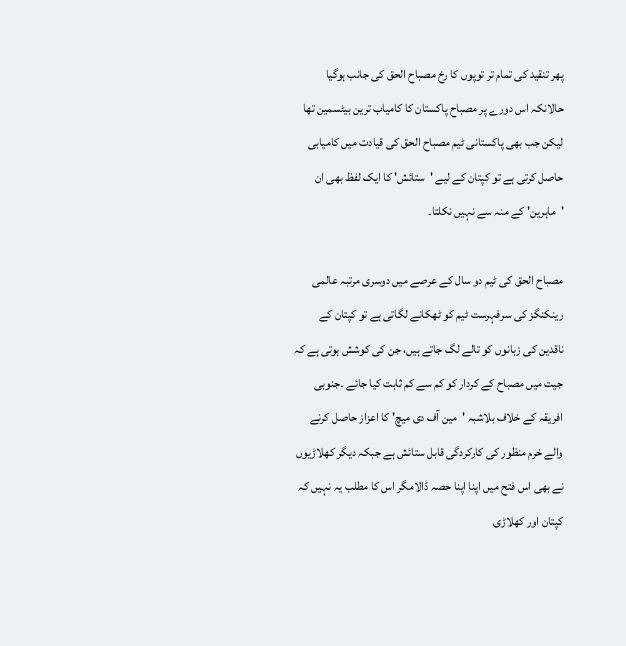پھر تنقید کی تمام تر توپوں کا رخ مصباح الحق کی جانب ہوگیا حالانکہ اس دورے پر مصباح پاکستان کا کامیاب ترین بیٹسمین تھا لیکن جب بھی پاکستانی ٹیم مصباح الحق کی قیادت میں کامیابی حاصل کرتی ہے تو کپتان کے لیے 'ستائش' کا ایک لفظ بھی ان 'ماہرین' کے منہ سے نہیں نکلتا۔

مصباح الحق کی ٹیم دو سال کے عرصے میں دوسری مرتبہ عالمی رینکنگز کی سرفہرست ٹیم کو ٹھکانے لگاتی ہے تو کپتان کے ناقدین کی زبانوں کو تالے لگ جاتے ہیں، جن کی کوشش ہوتی ہے کہ جیت میں مصباح کے کردار کو کم سے کم ثابت کیا جائے ۔جنوبی افریقہ کے خلاف بلاشبہ 'مین آف دی میچ' کا اعزاز حاصل کرنے والے خرم منظور کی کارکردگی قابل ستائش ہے جبکہ دیگر کھلاڑیوں نے بھی اس فتح میں اپنا اپنا حصہ ڈالامگر اس کا مطلب یہ نہیں کہ کپتان اور کھلاڑی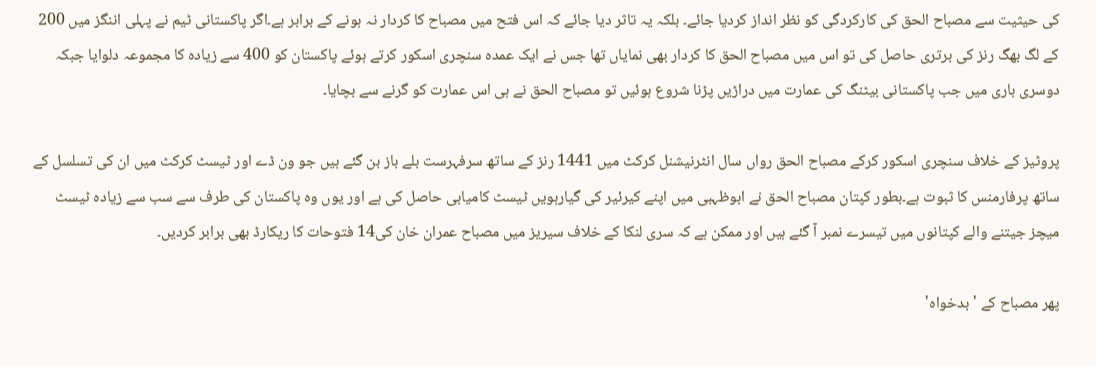کی حیثیت سے مصباح الحق کی کارکردگی کو نظر انداز کردیا جائے۔ بلکہ یہ تاثر دیا جائے کہ اس فتح میں مصباح کا کردار نہ ہونے کے برابر ہے۔اگر پاکستانی ٹیم نے پہلی اننگز میں 200 کے لگ بھگ رنز کی برتری حاصل کی تو اس میں مصباح الحق کا کردار بھی نمایاں تھا جس نے ایک عمدہ سنچری اسکور کرتے ہوئے پاکستان کو 400 سے زیادہ کا مجموعہ دلوایا جبکہ دوسری باری میں جب پاکستانی بیٹنگ کی عمارت میں دراڑیں پڑنا شروع ہوئیں تو مصباح الحق نے ہی اس عمارت کو گرنے سے بچایا۔

پروٹیز کے خلاف سنچری اسکور کرکے مصباح الحق رواں سال انٹرنیشنل کرکٹ میں 1441 رنز کے ساتھ سرفہرست بلے باز بن گئے ہیں جو ون ڈے اور ٹیسٹ کرکٹ میں ان کی تسلسل کے ساتھ پرفارمنس کا ثبوت ہے۔بطور کپتان مصباح الحق نے ابوظہبی میں اپنے کیرئیر کی گیارہویں ٹیسٹ کامیابی حاصل کی ہے اور یوں وہ پاکستان کی طرف سے سب سے زیادہ ٹیسٹ میچز جیتنے والے کپتانوں میں تیسرے نمبر آ گئے ہیں اور ممکن ہے کہ سری لنکا کے خلاف سیریز میں مصباح عمران خان کی14 فتوحات کا ریکارڈ بھی برابر کردیں۔

پھر مصباح کے 'بدخواہ'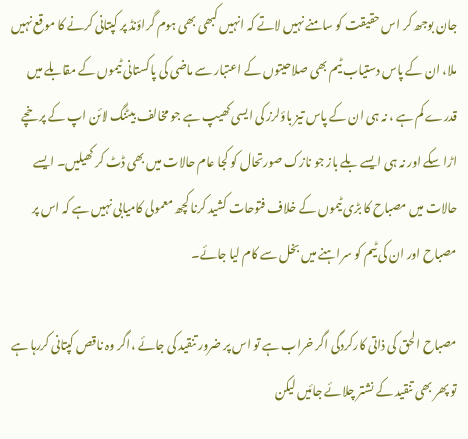جان بوجھ کر اس حقیقت کو سامنے نہیں لاتے کہ انہیں کبھی بھی ہوم گراؤنڈ پر کپتانی کرنے کا موقع نہیں ملا، ان کے پاس دستیاب ٹیم بھی صلاحیتوں کے اعتبار سے ماضی کی پاکستانی ٹیموں کے مقابلے میں قدرے کم ہے ، نہ ہی ان کے پاس تیز باؤلرز کی ایسی کھیپ ہے جو مخالف بیٹنگ لائن اپ کے پرخچے اڑا سکے اور نہ ہی ایسے بلے باز جو نازک صورتحال کو کجا عام حالات میں بھی ڈٹ کر کھیلیں۔ ایسے حالات میں مصباح کا بڑی ٹیموں کے خلاف فتوحات کشید کرنا کچھ معمولی کامیابی نہیں ہے کہ اس پر مصباح اور ان کی ٹیم کو سراہنے میں بخل سے کام لیا جائے۔

مصباح الحق کی ذاتی کارکردگی اگر خراب ہے تو اس پر ضرور تنقید کی جائے ،اگر وہ ناقص کپتانی کررہا ہے تو پھر بھی تنقید کے نشتر چلائے جائیں لیکن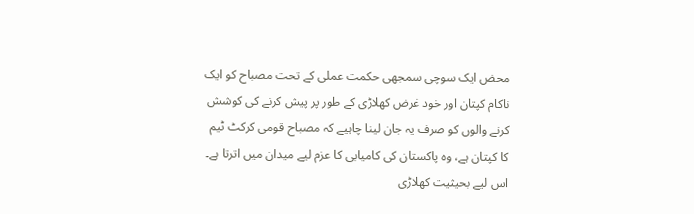محض ایک سوچی سمجھی حکمت عملی کے تحت مصباح کو ایک ناکام کپتان اور خود غرض کھلاڑی کے طور پر پیش کرنے کی کوشش کرنے والوں کو صرف یہ جان لینا چاہیے کہ مصباح قومی کرکٹ ٹیم کا کپتان ہے، وہ پاکستان کی کامیابی کا عزم لیے میدان میں اترتا ہے۔ اس لیے بحیثیت کھلاڑی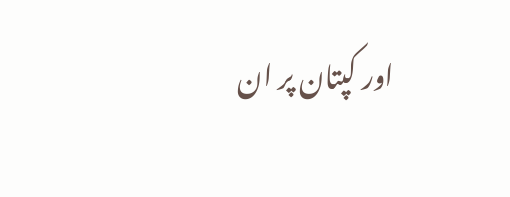اور کپتان پر ان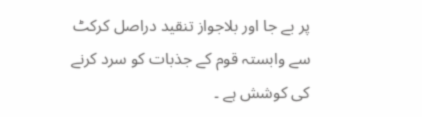پر بے جا اور بلاجواز تنقید دراصل کرکٹ سے وابستہ قوم کے جذبات کو سرد کرنے کی کوشش ہے ۔